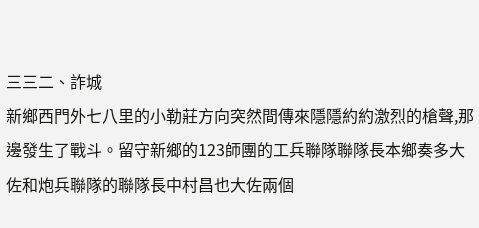三三二、詐城
新鄉西門外七八里的小勒莊方向突然間傳來隱隱約約激烈的槍聲,那邊發生了戰斗。留守新鄉的123師團的工兵聯隊聯隊長本鄉奏多大佐和炮兵聯隊的聯隊長中村昌也大佐兩個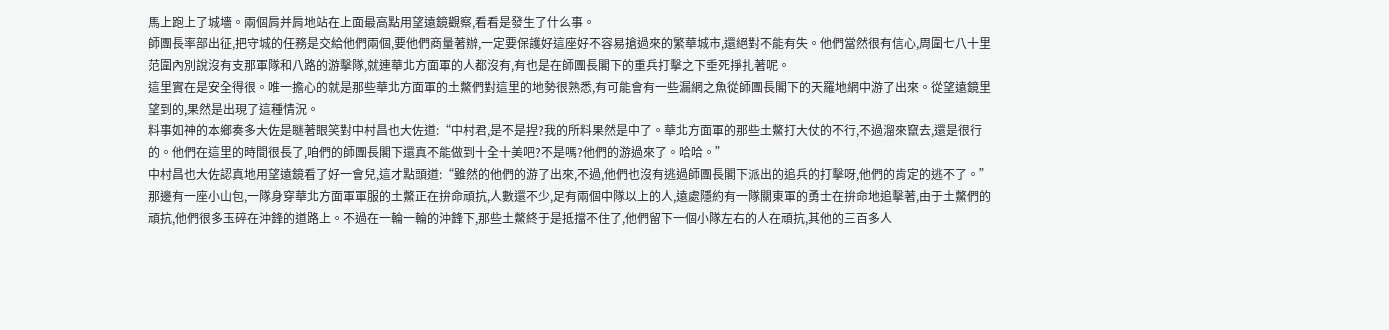馬上跑上了城墻。兩個肩并肩地站在上面最高點用望遠鏡觀察,看看是發生了什么事。
師團長率部出征,把守城的任務是交給他們兩個,要他們商量著辦,一定要保護好這座好不容易搶過來的繁華城市,還絕對不能有失。他們當然很有信心,周圍七八十里范圍內別說沒有支那軍隊和八路的游擊隊,就連華北方面軍的人都沒有,有也是在師團長閣下的重兵打擊之下垂死掙扎著呢。
這里實在是安全得很。唯一擔心的就是那些華北方面軍的土鱉們對這里的地勢很熟悉,有可能會有一些漏網之魚從師團長閣下的天羅地網中游了出來。從望遠鏡里望到的,果然是出現了這種情況。
料事如神的本鄉奏多大佐是瞇著眼笑對中村昌也大佐道:“中村君,是不是捏?我的所料果然是中了。華北方面軍的那些土鱉打大仗的不行,不過溜來竄去,還是很行的。他們在這里的時間很長了,咱們的師團長閣下還真不能做到十全十美吧?不是嗎?他們的游過來了。哈哈。”
中村昌也大佐認真地用望遠鏡看了好一會兒,這才點頭道:“雖然的他們的游了出來,不過,他們也沒有逃過師團長閣下派出的追兵的打擊呀,他們的肯定的逃不了。”
那邊有一座小山包,一隊身穿華北方面軍軍服的土鱉正在拚命頑抗,人數還不少,足有兩個中隊以上的人,遠處隱約有一隊關東軍的勇士在拚命地追擊著,由于土鱉們的頑抗,他們很多玉碎在沖鋒的道路上。不過在一輪一輪的沖鋒下,那些土鱉終于是抵擋不住了,他們留下一個小隊左右的人在頑抗,其他的三百多人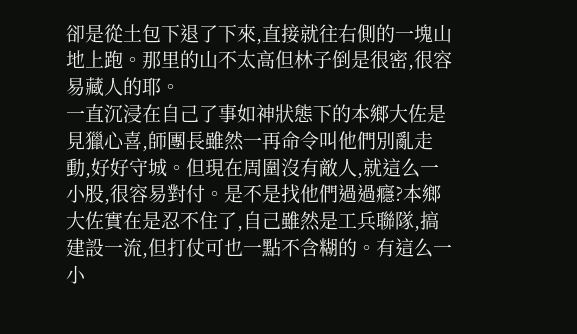卻是從土包下退了下來,直接就往右側的一塊山地上跑。那里的山不太高但林子倒是很密,很容易藏人的耶。
一直沉浸在自己了事如神狀態下的本鄉大佐是見獵心喜,師團長雖然一再命令叫他們別亂走動,好好守城。但現在周圍沒有敵人,就這么一小股,很容易對付。是不是找他們過過癮?本鄉大佐實在是忍不住了,自己雖然是工兵聯隊,搞建設一流,但打仗可也一點不含糊的。有這么一小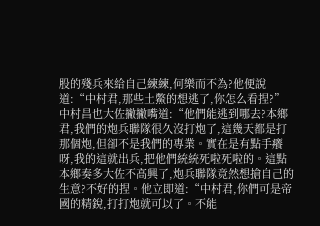股的殘兵來給自己練練,何樂而不為?他便說道:“中村君,那些土鱉的想逃了,你怎么看捏?”
中村昌也大佐撇撇嘴道:“他們能逃到哪去?本鄉君,我們的炮兵聯隊很久沒打炮了,這幾天都是打那個炮,但卻不是我們的專業。實在是有點手癢呀,我的這就出兵,把他們統統死啦死啦的。這點本鄉奏多大佐不高興了,炮兵聯隊竟然想搶自己的生意?不好的捏。他立即道:“中村君,你們可是帝國的精銳,打打炮就可以了。不能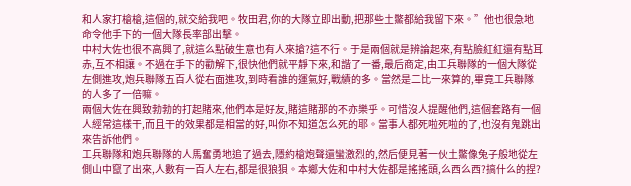和人家打槍槍,這個的,就交給我吧。牧田君,你的大隊立即出動,把那些土鱉都給我留下來。”他也很急地命令他手下的一個大隊長率部出擊。
中村大佐也很不高興了,就這么點破生意也有人來搶?這不行。于是兩個就是辨論起來,有點臉紅紅還有點耳赤,互不相讓。不過在手下的勸解下,很快他們就平靜下來,和諧了一番,最后商定,由工兵聯隊的一個大隊從左側進攻,炮兵聯隊五百人從右面進攻,到時看誰的運氣好,戰績的多。當然是二比一來算的,畢竟工兵聯隊的人多了一倍嘛。
兩個大佐在興致勃勃的打起賭來,他們本是好友,賭這賭那的不亦樂乎。可惜沒人提醒他們,這個套路有一個人經常這樣干,而且干的效果都是相當的好,叫你不知道怎么死的耶。當事人都死啦死啦的了,也沒有鬼跳出來告訴他們。
工兵聯隊和炮兵聯隊的人馬奮勇地追了過去,隱約槍炮聲還蠻激烈的,然后便見著一伙土鱉像兔子般地從左側山中竄了出來,人數有一百人左右,都是很狼狽。本鄉大佐和中村大佐都是搖搖頭,么西么西?搞什么的捏?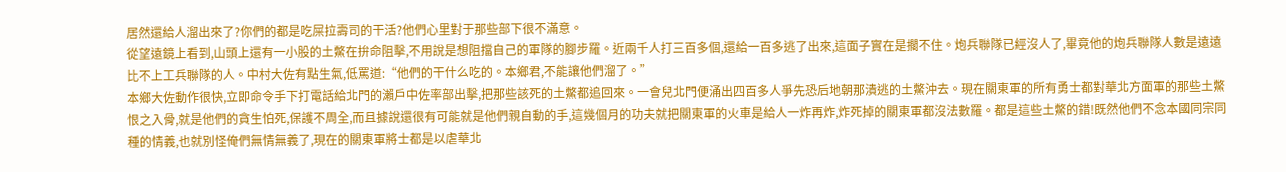居然還給人溜出來了?你們的都是吃屎拉壽司的干活?他們心里對于那些部下很不滿意。
從望遠鏡上看到,山頭上還有一小股的土鱉在拚命阻擊,不用說是想阻擋自己的軍隊的腳步羅。近兩千人打三百多個,還給一百多逃了出來,這面子實在是擱不住。炮兵聯隊已經沒人了,畢竟他的炮兵聯隊人數是遠遠比不上工兵聯隊的人。中村大佐有點生氣,低罵道:“他們的干什么吃的。本鄉君,不能讓他們溜了。”
本鄉大佐動作很快,立即命令手下打電話給北門的瀨戶中佐率部出擊,把那些該死的土鱉都追回來。一會兒北門便涌出四百多人爭先恐后地朝那潰逃的土鱉沖去。現在關東軍的所有勇士都對華北方面軍的那些土鱉恨之入骨,就是他們的貪生怕死,保護不周全,而且據說還很有可能就是他們親自動的手,這幾個月的功夫就把關東軍的火車是給人一炸再炸,炸死掉的關東軍都沒法數羅。都是這些土鱉的錯!既然他們不念本國同宗同種的情義,也就別怪俺們無情無義了,現在的關東軍將士都是以虐華北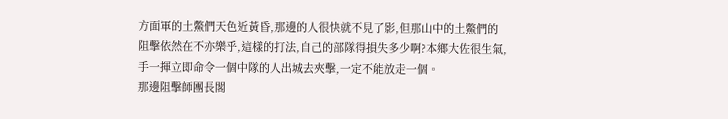方面軍的土鱉們天色近黃昏,那邊的人很快就不見了影,但那山中的土鱉們的阻擊依然在不亦樂乎,這樣的打法,自己的部隊得損失多少啊?本鄉大佐很生氣,手一揮立即命令一個中隊的人出城去夾擊,一定不能放走一個。
那邊阻擊師團長閣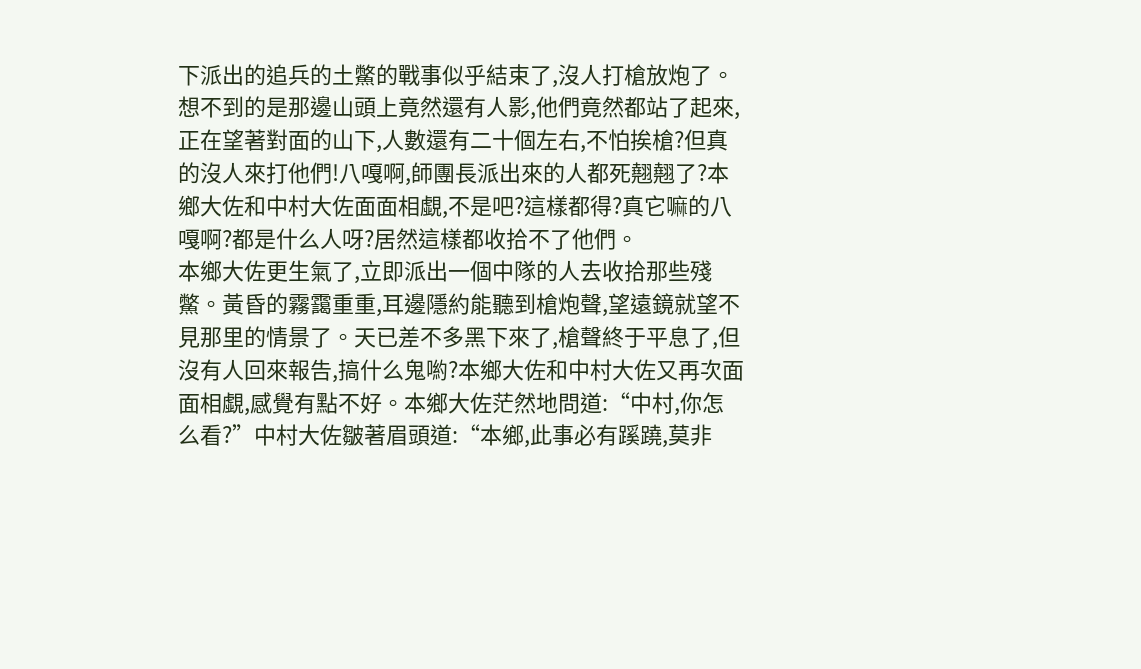下派出的追兵的土鱉的戰事似乎結束了,沒人打槍放炮了。想不到的是那邊山頭上竟然還有人影,他們竟然都站了起來,正在望著對面的山下,人數還有二十個左右,不怕挨槍?但真的沒人來打他們!八嘎啊,師團長派出來的人都死翹翹了?本鄉大佐和中村大佐面面相覷,不是吧?這樣都得?真它嘛的八嘎啊?都是什么人呀?居然這樣都收拾不了他們。
本鄉大佐更生氣了,立即派出一個中隊的人去收拾那些殘鱉。黃昏的霧靄重重,耳邊隱約能聽到槍炮聲,望遠鏡就望不見那里的情景了。天已差不多黑下來了,槍聲終于平息了,但沒有人回來報告,搞什么鬼喲?本鄉大佐和中村大佐又再次面面相覷,感覺有點不好。本鄉大佐茫然地問道:“中村,你怎么看?”中村大佐皺著眉頭道:“本鄉,此事必有蹊蹺,莫非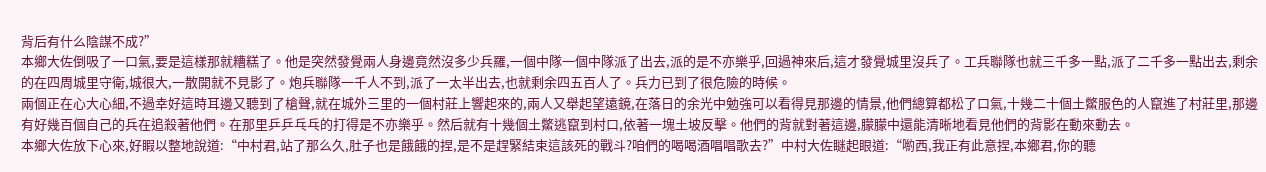背后有什么陰謀不成?”
本鄉大佐倒吸了一口氣,要是這樣那就糟糕了。他是突然發覺兩人身邊竟然沒多少兵羅,一個中隊一個中隊派了出去,派的是不亦樂乎,回過神來后,這才發覺城里沒兵了。工兵聯隊也就三千多一點,派了二千多一點出去,剩余的在四周城里守衛,城很大,一散開就不見影了。炮兵聯隊一千人不到,派了一太半出去,也就剩余四五百人了。兵力已到了很危險的時候。
兩個正在心大心細,不過幸好這時耳邊又聽到了槍聲,就在城外三里的一個村莊上響起來的,兩人又舉起望遠鏡,在落日的余光中勉強可以看得見那邊的情景,他們總算都松了口氣,十幾二十個土鱉服色的人竄進了村莊里,那邊有好幾百個自己的兵在追殺著他們。在那里乒乒乓乓的打得是不亦樂乎。然后就有十幾個土鱉逃竄到村口,依著一塊土坡反擊。他們的背就對著這邊,朦朦中還能清晰地看見他們的背影在動來動去。
本鄉大佐放下心來,好睱以整地說道:“中村君,站了那么久,肚子也是餓餓的捏,是不是趕緊結束這該死的戰斗?咱們的喝喝酒唱唱歌去?”中村大佐瞇起眼道:“喲西,我正有此意捏,本鄉君,你的聽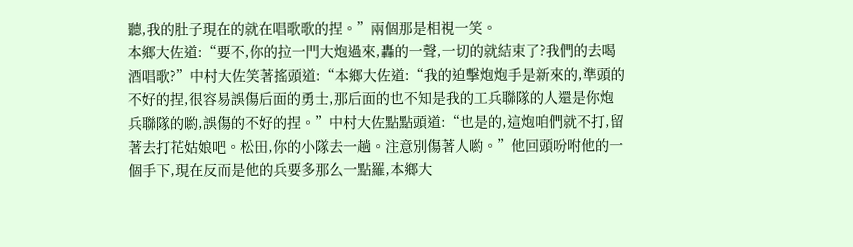聽,我的肚子現在的就在唱歌歌的捏。”兩個那是相視一笑。
本鄉大佐道:“要不,你的拉一門大炮過來,轟的一聲,一切的就結束了?我們的去喝酒唱歌?”中村大佐笑著搖頭道:“本鄉大佐道:“我的迫擊炮炮手是新來的,準頭的不好的捏,很容易誤傷后面的勇士,那后面的也不知是我的工兵聯隊的人還是你炮兵聯隊的喲,誤傷的不好的捏。”中村大佐點點頭道:“也是的,這炮咱們就不打,留著去打花姑娘吧。松田,你的小隊去一趟。注意別傷著人喲。”他回頭吩咐他的一個手下,現在反而是他的兵要多那么一點羅,本鄉大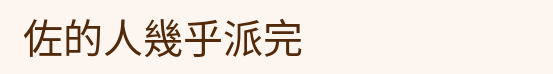佐的人幾乎派完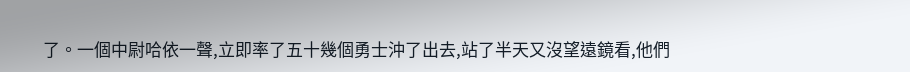了。一個中尉哈依一聲,立即率了五十幾個勇士沖了出去,站了半天又沒望遠鏡看,他們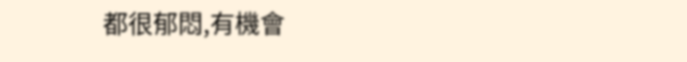都很郁悶,有機會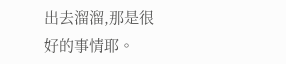出去溜溜,那是很好的事情耶。